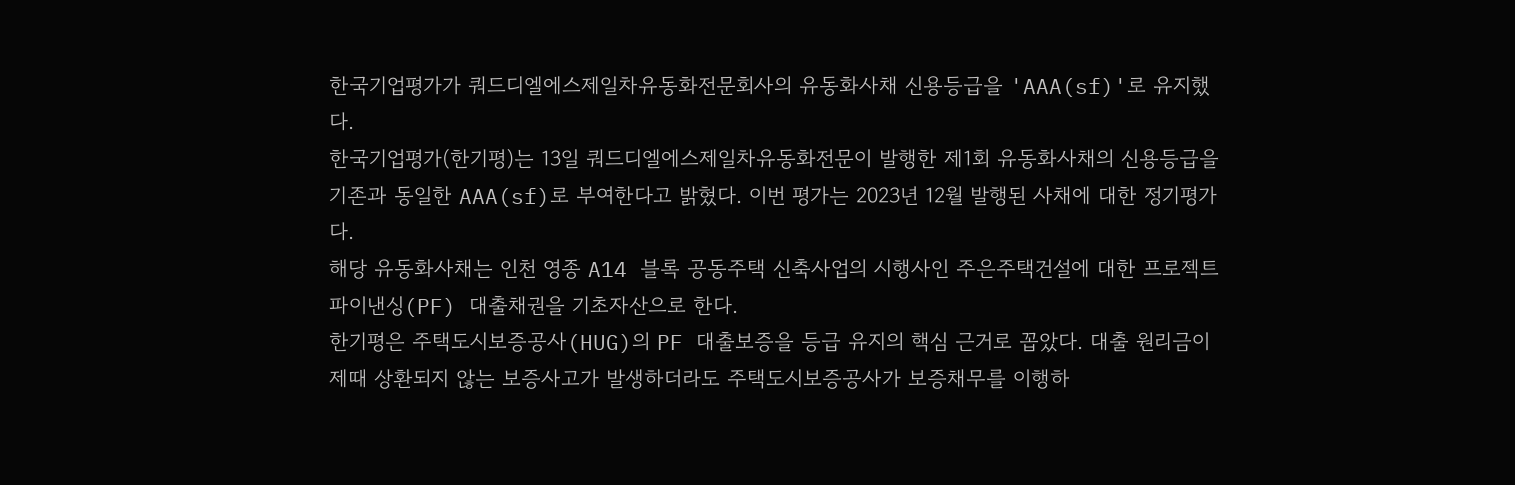한국기업평가가 쿼드디엘에스제일차유동화전문회사의 유동화사채 신용등급을 'AAA(sf)'로 유지했다.
한국기업평가(한기평)는 13일 쿼드디엘에스제일차유동화전문이 발행한 제1회 유동화사채의 신용등급을 기존과 동일한 AAA(sf)로 부여한다고 밝혔다. 이번 평가는 2023년 12월 발행된 사채에 대한 정기평가다.
해당 유동화사채는 인천 영종 A14 블록 공동주택 신축사업의 시행사인 주은주택건설에 대한 프로젝트파이낸싱(PF) 대출채권을 기초자산으로 한다.
한기평은 주택도시보증공사(HUG)의 PF 대출보증을 등급 유지의 핵심 근거로 꼽았다. 대출 원리금이 제때 상환되지 않는 보증사고가 발생하더라도 주택도시보증공사가 보증채무를 이행하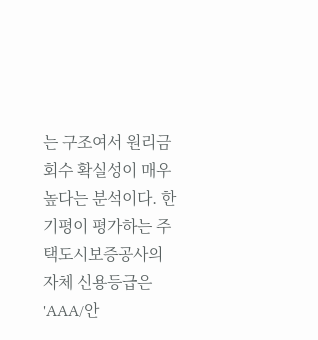는 구조여서 원리금 회수 확실성이 매우 높다는 분석이다. 한기평이 평가하는 주택도시보증공사의 자체 신용등급은 'AAA/안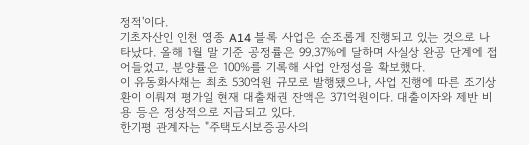정적'이다.
기초자산인 인천 영종 A14 블록 사업은 순조롭게 진행되고 있는 것으로 나타났다. 올해 1월 말 기준 공정률은 99.37%에 달하며 사실상 완공 단계에 접어들었고, 분양률은 100%를 기록해 사업 안정성을 확보했다.
이 유동화사채는 최초 530억원 규모로 발행됐으나, 사업 진행에 따른 조기상환이 이뤄져 평가일 현재 대출채권 잔액은 371억원이다. 대출이자와 제반 비용 등은 정상적으로 지급되고 있다.
한기평 관계자는 "주택도시보증공사의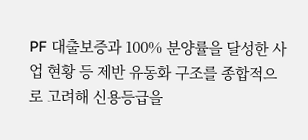PF 대출보증과 100% 분양률을 달성한 사업 현황 등 제반 유동화 구조를 종합적으로 고려해 신용등급을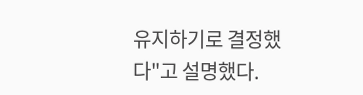유지하기로 결정했다"고 설명했다.